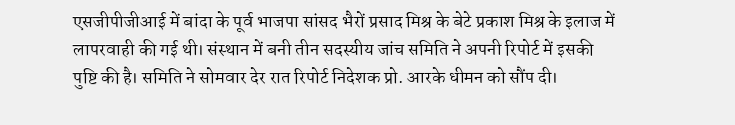एसजीपीजीआई में बांदा के पूर्व भाजपा सांसद भैरों प्रसाद मिश्र के बेटे प्रकाश मिश्र के इलाज में लापरवाही की गई थी। संस्थान में बनी तीन सदस्यीय जांच समिति ने अपनी रिपोर्ट में इसकी पुष्टि की है। समिति ने सोमवार देर रात रिपोर्ट निदेशक प्रो. आरके धीमन को सौंप दी।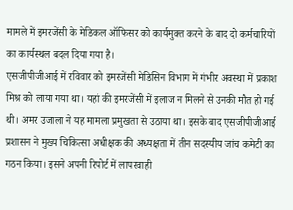मामले में इमरजेंसी के मेडिकल ऑफिसर को कार्यमुक्त करने के बाद दो कर्मचारियों का कार्यस्थल बदल दिया गया है।
एसजीपीजीआई में रविवार को इमरजेंसी मेडिसिन विभाग में गंभीर अवस्था में प्रकाश मिश्र को लाया गया था। यहां की इमरजेंसी में इलाज न मिलने से उनकी मौत हो गई थी। अमर उजाला ने यह मामला प्रमुखता से उठाया था। इसके बाद एसजीपीजीआई प्रशासन ने मुख्य चिकित्सा अधीक्षक की अध्यक्षता में तीन सदस्यीय जांच कमेटी का गठन किया। इसने अपनी रिपोर्ट में लापरवाही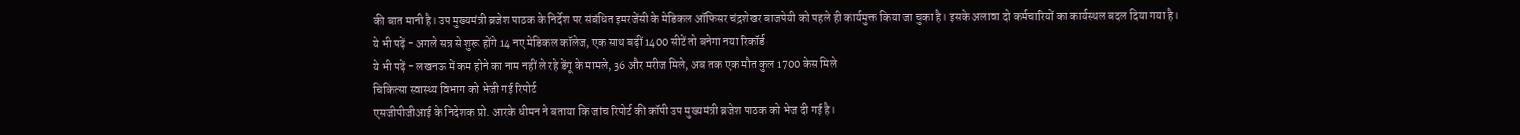की बात मानी है। उप मुख्यमंत्री ब्रजेश पाठक के निर्देश पर संबंधित इमरजेंसी के मेडिकल ऑफिसर चंद्रशेखर बाजपेयी को पहले ही कार्यमुक्त किया जा चुका है। इसके अलावा दो कर्मचारियों का कार्यस्थल बदल दिया गया है।
ये भी पढ़ें - अगले सत्र से शुरू होंगे 14 नए मेडिकल कॉलेज, एक साथ बढ़ीं 1400 सीटें तो बनेगा नया रिकॉर्ड
ये भी पढ़ें - लखनऊ में कम होने का नाम नहीं ले रहे डेंगू के मामले, 36 और मरीज मिले, अब तक एक मौत कुल 1700 केस मिले
चिकित्सा स्वास्थ्य विभाग को भेजी गई रिपोर्ट
एसजीपीजीआई के निदेशक प्रो. आरके धीमन ने बताया कि जांच रिपोर्ट की कॉपी उप मुख्यमंत्री ब्रजेश पाठक को भेज दी गई है।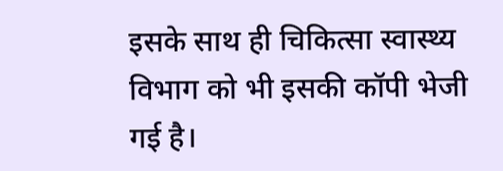इसके साथ ही चिकित्सा स्वास्थ्य विभाग को भी इसकी कॉपी भेजी गई है।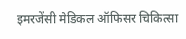इमरजेंसी मेडिकल ऑफिसर चिकित्सा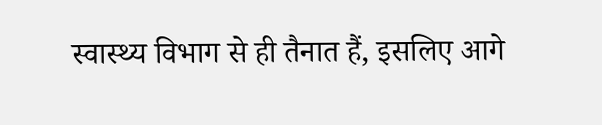स्वास्थ्य विभाग से ही तैनात हैं, इसलिए आगे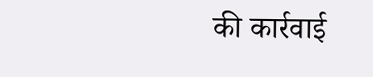की कार्रवाई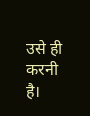उसे ही करनी है।